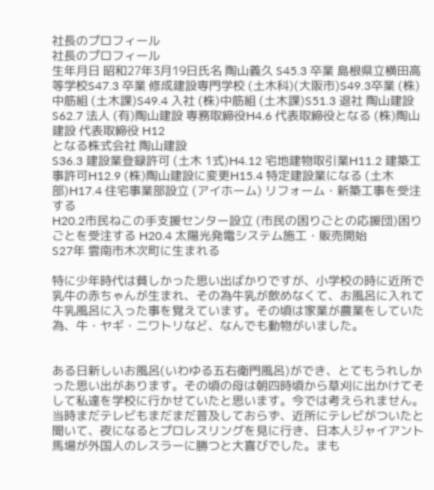社長のプロフィール
社長のプロフィール
生年月日 昭和27年3月19日氏名 陶山義久 S45.3 卒業 島根県立横田高等学校S47.3 卒業 修成建設専門学校 (土木科)(大阪市)S49.3卒業 (株)中筋組 (土木課)S49.4 入社 (株)中筋組 (土木課)S51.3 退社 陶山建設S62.7 法人 (有)陶山建設 専務取締役H4.6 代表取締役となる (株)陶山建設 代表取締役 H12
となる株式会社 陶山建設
S36.3 建設業登録許可 (土木 1式)H4.12 宅地建物取引業H11.2 建築工事許可H12.9 (株)陶山建設に変更H15.4 特定建設業になる (土木部)H17.4 住宅事業部設立 (アイホーム) リフォーム・新築工事を受注する
H20.2市民ねこの手支援センター設立 (市民の困りごとの応援団)困りごとを受注する H20.4 太陽光発電システム施工・販売開始
S27年 雲南市木次町に生まれる

特に少年時代は貧しかった思い出ばかりですが、小学校の時に近所で乳牛の赤ちゃんが生まれ、その為牛乳が飲めなくて、お風呂に入れて牛乳風呂に入った事を覚えています。その頃は家業が農業をしていた為、牛・ヤギ・ニワトリなど、なんでも動物がいました。


ある日新しいお風呂(いわゆる五右衛門風呂)ができ、とてもうれしかった思い出があります。その頃の母は朝四時頃から草刈に出かけてそして私達を学校に行かせていたと思います。今では考えられません。当時まだテレビもまだまだ普及しておらず、近所にテレビがついたと聞いて、夜になるとプロレスリングを見に行き、日本人ジャイアント馬場が外国人のレスラーに勝つと大喜びでした。まも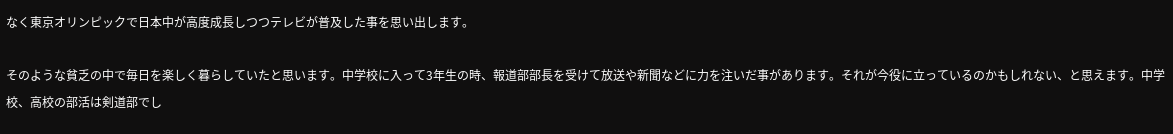なく東京オリンピックで日本中が高度成長しつつテレビが普及した事を思い出します。

そのような貧乏の中で毎日を楽しく暮らしていたと思います。中学校に入って3年生の時、報道部部長を受けて放送や新聞などに力を注いだ事があります。それが今役に立っているのかもしれない、と思えます。中学校、高校の部活は剣道部でし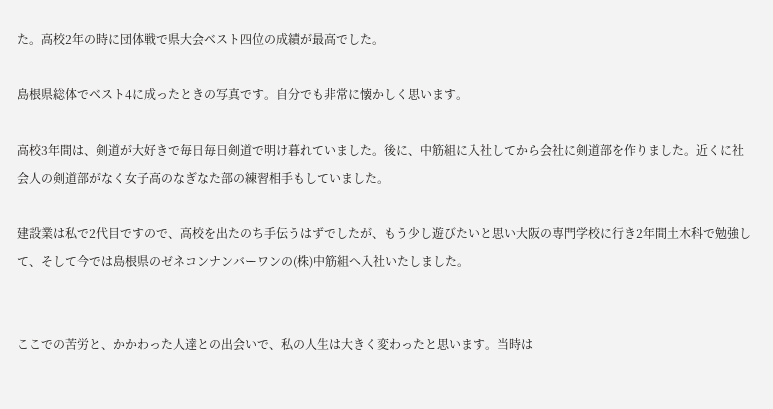た。高校2年の時に団体戦で県大会ベスト四位の成績が最高でした。

島根県総体でベスト4に成ったときの写真です。自分でも非常に懐かしく思います。

高校3年間は、剣道が大好きで毎日毎日剣道で明け暮れていました。後に、中筋組に入社してから会社に剣道部を作りました。近くに社会人の剣道部がなく女子高のなぎなた部の練習相手もしていました。

建設業は私で2代目ですので、高校を出たのち手伝うはずでしたが、もう少し遊びたいと思い大阪の専門学校に行き2年間土木科で勉強して、そして今では島根県のゼネコンナンバーワンの(株)中筋組へ入社いたしました。


ここでの苦労と、かかわった人達との出会いで、私の人生は大きく変わったと思います。当時は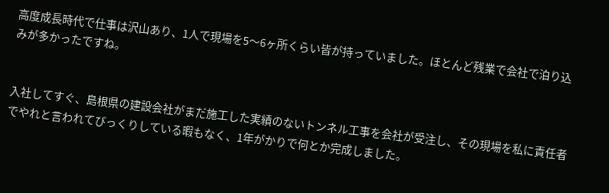高度成長時代で仕事は沢山あり、1人で現場を5〜6ヶ所くらい皆が持っていました。ほとんど残業で会社で泊り込みが多かったですね。


入社してすぐ、島根県の建設会社がまだ施工した実績のないトンネル工事を会社が受注し、その現場を私に責任者でやれと言われてびっくりしている暇もなく、1年がかりで何とか完成しました。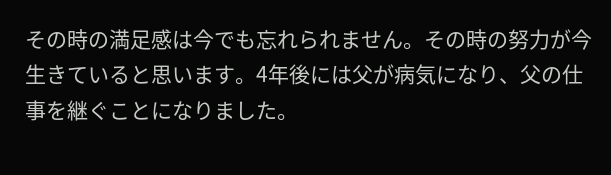その時の満足感は今でも忘れられません。その時の努力が今生きていると思います。4年後には父が病気になり、父の仕事を継ぐことになりました。